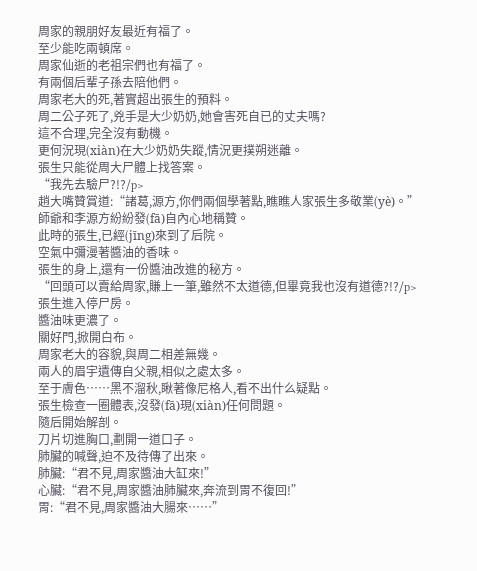周家的親朋好友最近有福了。
至少能吃兩頓席。
周家仙逝的老祖宗們也有福了。
有兩個后輩子孫去陪他們。
周家老大的死,著實超出張生的預料。
周二公子死了,兇手是大少奶奶,她會害死自已的丈夫嗎?
這不合理,完全沒有動機。
更何況現(xiàn)在大少奶奶失蹤,情況更撲朔迷離。
張生只能從周大尸體上找答案。
“我先去驗尸?!?/p>
趙大嘴贊賞道:“諸葛,源方,你們兩個學著點,瞧瞧人家張生多敬業(yè)。”
師爺和李源方紛紛發(fā)自內心地稱贊。
此時的張生,已經(jīng)來到了后院。
空氣中彌漫著醬油的香味。
張生的身上,還有一份醬油改進的秘方。
“回頭可以賣給周家,賺上一筆,雖然不太道德,但畢竟我也沒有道德?!?/p>
張生進入停尸房。
醬油味更濃了。
關好門,掀開白布。
周家老大的容貌,與周二相差無幾。
兩人的眉宇遺傳自父親,相似之處太多。
至于膚色……黑不溜秋,瞅著像尼格人,看不出什么疑點。
張生檢查一圈體表,沒發(fā)現(xiàn)任何問題。
隨后開始解剖。
刀片切進胸口,劃開一道口子。
肺臟的喊聲,迫不及待傳了出來。
肺臟:“君不見,周家醬油大缸來!”
心臟:“君不見,周家醬油肺臟來,奔流到胃不復回!”
胃:“君不見,周家醬油大腸來……”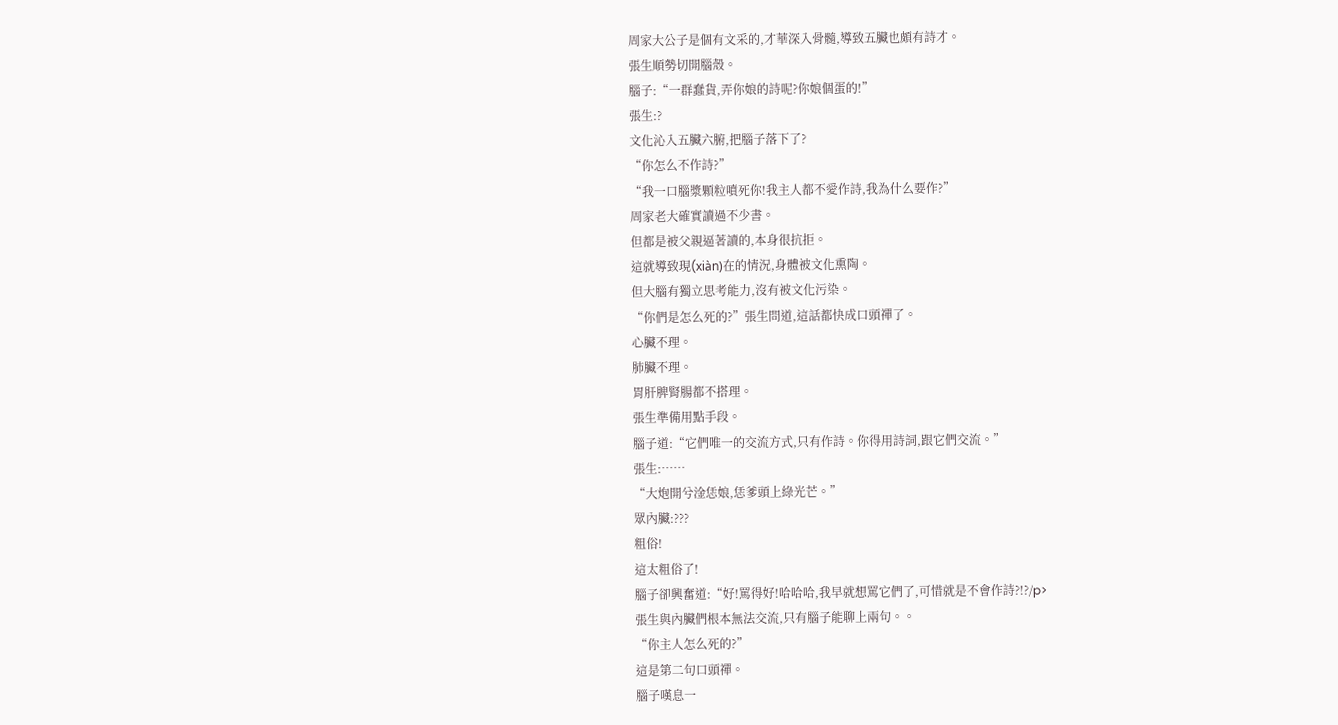周家大公子是個有文采的,才華深入骨髓,導致五臟也頗有詩才。
張生順勢切開腦殼。
腦子:“一群蠢貨,弄你娘的詩呢?你娘個蛋的!”
張生:?
文化沁入五臟六腑,把腦子落下了?
“你怎么不作詩?”
“我一口腦漿顆粒噴死你!我主人都不愛作詩,我為什么要作?”
周家老大確實讀過不少書。
但都是被父親逼著讀的,本身很抗拒。
這就導致現(xiàn)在的情況,身體被文化熏陶。
但大腦有獨立思考能力,沒有被文化污染。
“你們是怎么死的?”張生問道,這話都快成口頭禪了。
心臟不理。
肺臟不理。
胃肝脾腎腸都不搭理。
張生準備用點手段。
腦子道:“它們唯一的交流方式,只有作詩。你得用詩詞,跟它們交流。”
張生:……
“大炮開兮淦恁娘,恁爹頭上綠光芒。”
眾內臟:???
粗俗!
這太粗俗了!
腦子卻興奮道:“好!罵得好!哈哈哈,我早就想罵它們了,可惜就是不會作詩?!?/p>
張生與內臟們根本無法交流,只有腦子能聊上兩句。。
“你主人怎么死的?”
這是第二句口頭禪。
腦子嘆息一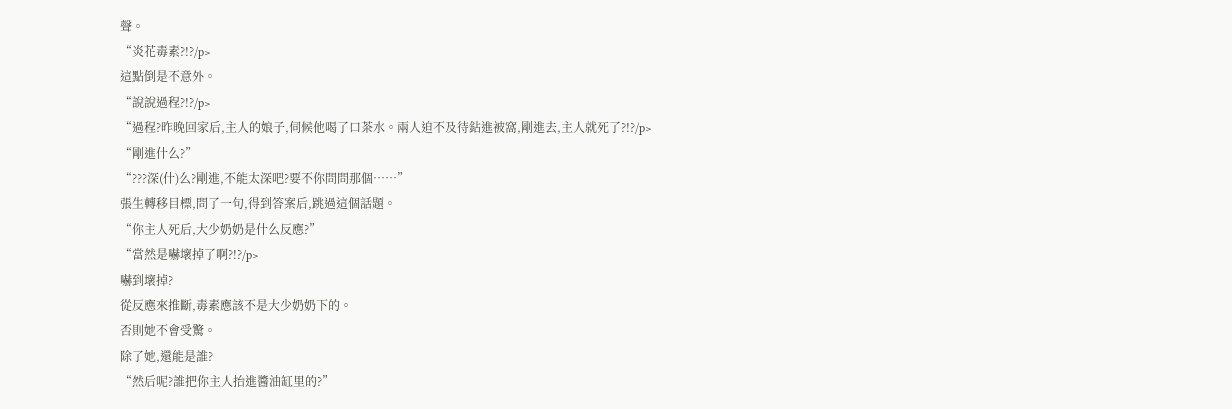聲。
“炎花毒素?!?/p>
這點倒是不意外。
“說說過程?!?/p>
“過程?昨晚回家后,主人的娘子,伺候他喝了口茶水。兩人迫不及待鉆進被窩,剛進去,主人就死了?!?/p>
“剛進什么?”
“???深(什)么?剛進,不能太深吧?要不你問問那個……”
張生轉移目標,問了一句,得到答案后,跳過這個話題。
“你主人死后,大少奶奶是什么反應?”
“當然是嚇壞掉了啊?!?/p>
嚇到壞掉?
從反應來推斷,毒素應該不是大少奶奶下的。
否則她不會受驚。
除了她,還能是誰?
“然后呢?誰把你主人抬進醬油缸里的?”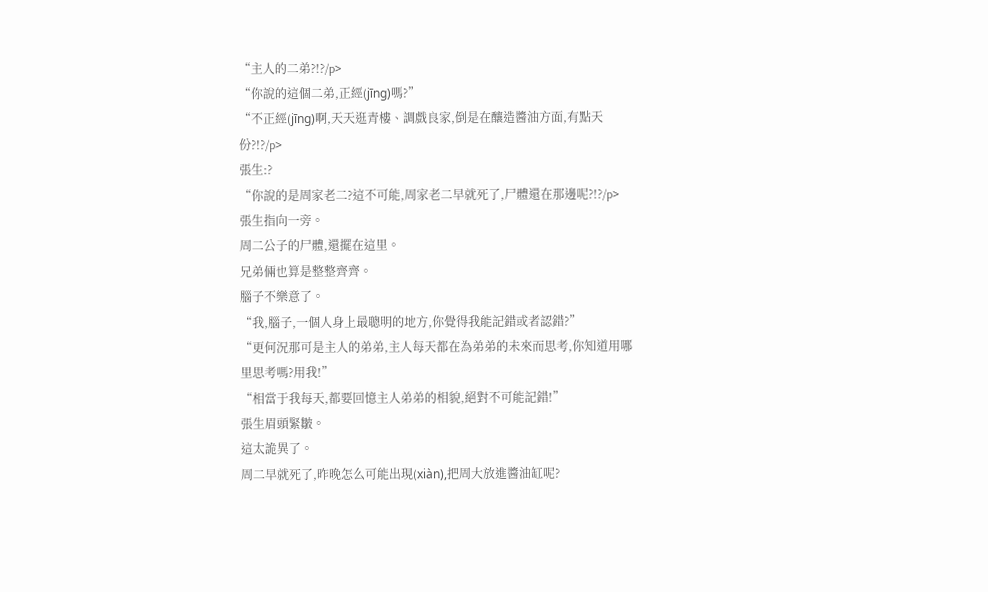“主人的二弟?!?/p>
“你說的這個二弟,正經(jīng)嗎?”
“不正經(jīng)啊,天天逛青樓、調戲良家,倒是在釀造醬油方面,有點天份?!?/p>
張生:?
“你說的是周家老二?這不可能,周家老二早就死了,尸體還在那邊呢?!?/p>
張生指向一旁。
周二公子的尸體,還擺在這里。
兄弟倆也算是整整齊齊。
腦子不樂意了。
“我,腦子,一個人身上最聰明的地方,你覺得我能記錯或者認錯?”
“更何況那可是主人的弟弟,主人每天都在為弟弟的未來而思考,你知道用哪里思考嗎?用我!”
“相當于我每天,都要回憶主人弟弟的相貌,絕對不可能記錯!”
張生眉頭緊皺。
這太詭異了。
周二早就死了,昨晚怎么可能出現(xiàn),把周大放進醬油缸呢?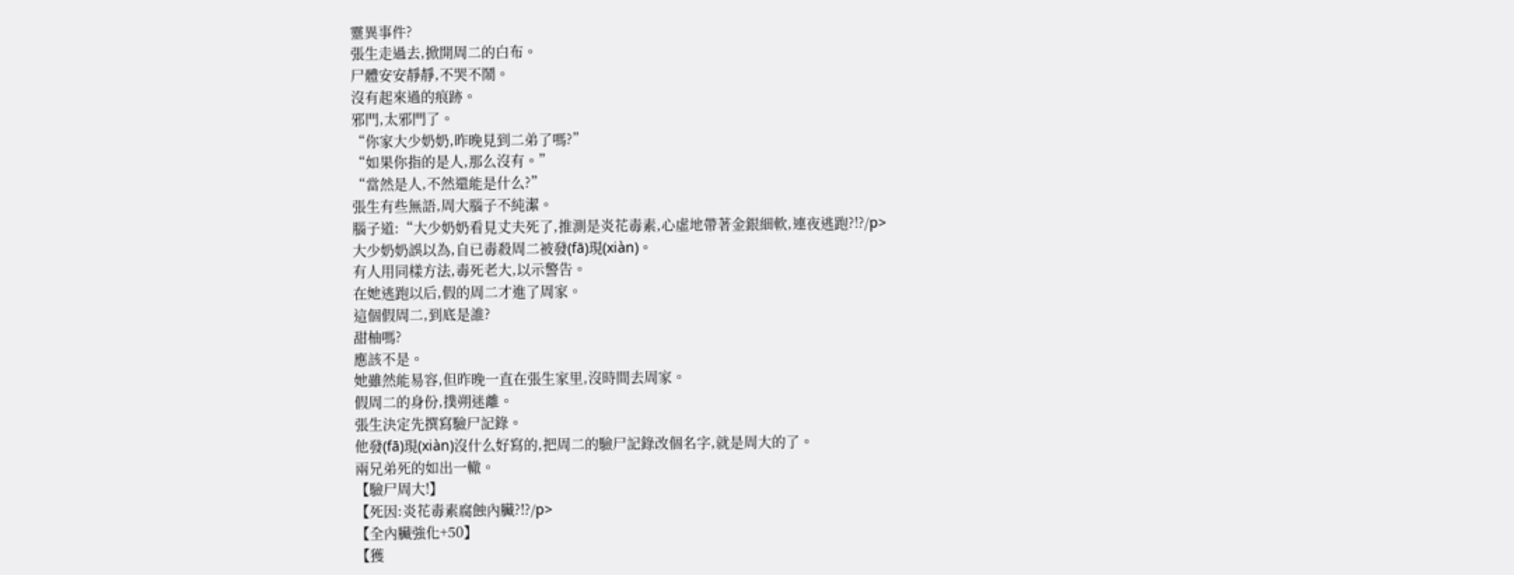靈異事件?
張生走過去,掀開周二的白布。
尸體安安靜靜,不哭不鬧。
沒有起來過的痕跡。
邪門,太邪門了。
“你家大少奶奶,昨晚見到二弟了嗎?”
“如果你指的是人,那么沒有。”
“當然是人,不然還能是什么?”
張生有些無語,周大腦子不純潔。
腦子道:“大少奶奶看見丈夫死了,推測是炎花毒素,心虛地帶著金銀細軟,連夜逃跑?!?/p>
大少奶奶誤以為,自已毒殺周二被發(fā)現(xiàn)。
有人用同樣方法,毒死老大,以示警告。
在她逃跑以后,假的周二才進了周家。
這個假周二,到底是誰?
甜柚嗎?
應該不是。
她雖然能易容,但昨晚一直在張生家里,沒時間去周家。
假周二的身份,撲朔迷離。
張生決定先撰寫驗尸記錄。
他發(fā)現(xiàn)沒什么好寫的,把周二的驗尸記錄改個名字,就是周大的了。
兩兄弟死的如出一轍。
【驗尸周大!】
【死因:炎花毒素腐蝕內臟?!?/p>
【全內臟強化+50】
【獲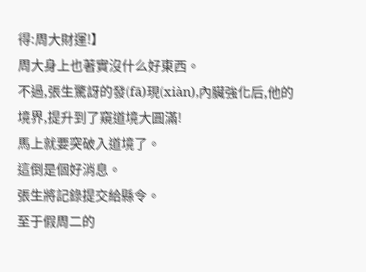得:周大財運!】
周大身上也著實沒什么好東西。
不過,張生驚訝的發(fā)現(xiàn),內臟強化后,他的境界,提升到了窺道境大圓滿!
馬上就要突破入道境了。
這倒是個好消息。
張生將記錄提交給縣令。
至于假周二的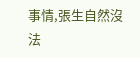事情,張生自然沒法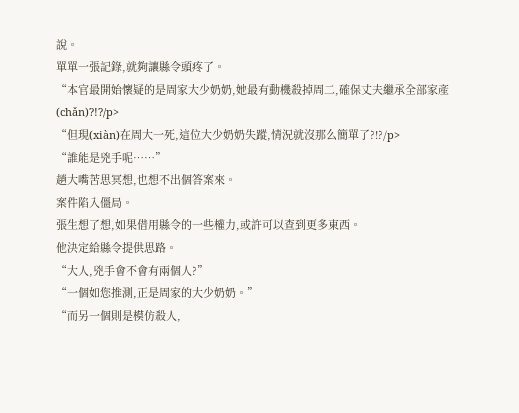說。
單單一張記錄,就夠讓縣令頭疼了。
“本官最開始懷疑的是周家大少奶奶,她最有動機殺掉周二,確保丈夫繼承全部家產(chǎn)?!?/p>
“但現(xiàn)在周大一死,這位大少奶奶失蹤,情況就沒那么簡單了?!?/p>
“誰能是兇手呢……”
趙大嘴苦思冥想,也想不出個答案來。
案件陷入僵局。
張生想了想,如果借用縣令的一些權力,或許可以查到更多東西。
他決定給縣令提供思路。
“大人,兇手會不會有兩個人?”
“一個如您推測,正是周家的大少奶奶。”
“而另一個則是模仿殺人,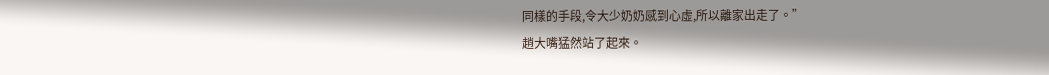同樣的手段,令大少奶奶感到心虛,所以離家出走了。”
趙大嘴猛然站了起來。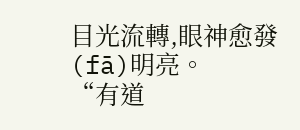目光流轉,眼神愈發(fā)明亮。
“有道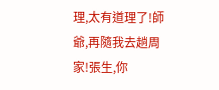理,太有道理了!師爺,再隨我去趟周家!張生,你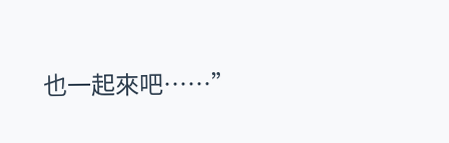也一起來吧……”